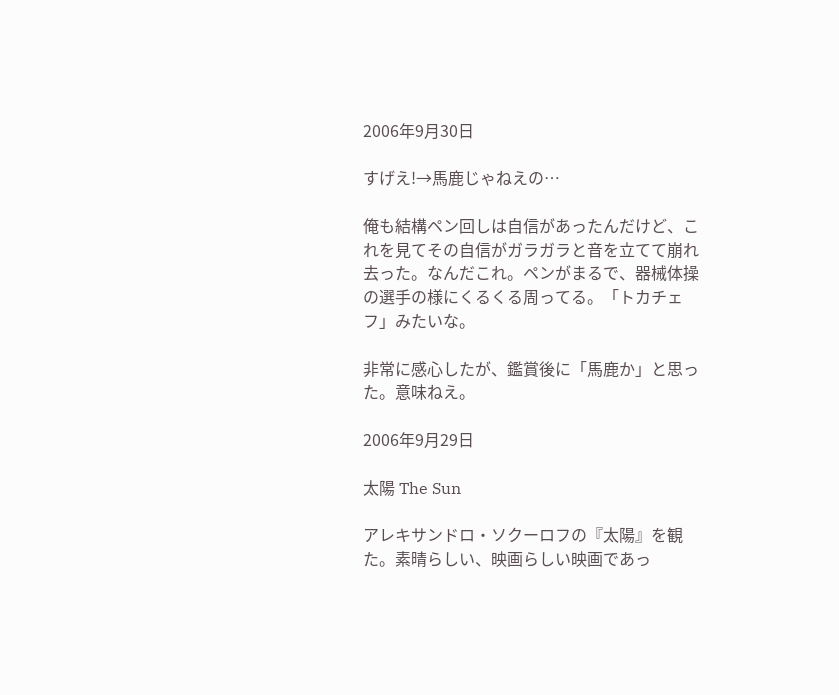2006年9月30日

すげえ!→馬鹿じゃねえの…

俺も結構ペン回しは自信があったんだけど、これを見てその自信がガラガラと音を立てて崩れ去った。なんだこれ。ペンがまるで、器械体操の選手の様にくるくる周ってる。「トカチェフ」みたいな。

非常に感心したが、鑑賞後に「馬鹿か」と思った。意味ねえ。

2006年9月29日

太陽 The Sun

アレキサンドロ・ソクーロフの『太陽』を観た。素晴らしい、映画らしい映画であっ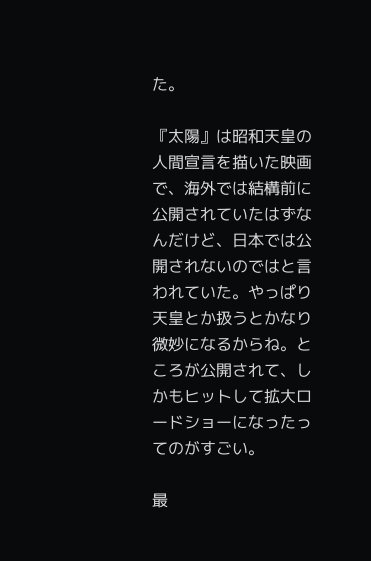た。

『太陽』は昭和天皇の人間宣言を描いた映画で、海外では結構前に公開されていたはずなんだけど、日本では公開されないのではと言われていた。やっぱり天皇とか扱うとかなり微妙になるからね。ところが公開されて、しかもヒットして拡大ロードショーになったってのがすごい。

最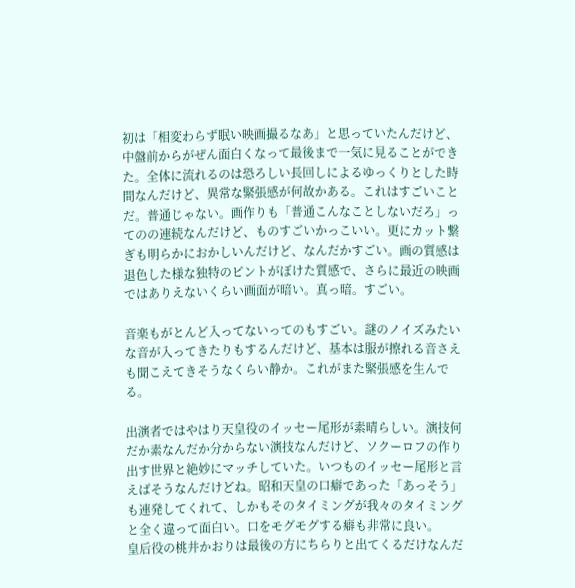初は「相変わらず眠い映画撮るなあ」と思っていたんだけど、中盤前からがぜん面白くなって最後まで一気に見ることができた。全体に流れるのは恐ろしい長回しによるゆっくりとした時間なんだけど、異常な緊張感が何故かある。これはすごいことだ。普通じゃない。画作りも「普通こんなことしないだろ」ってのの連続なんだけど、ものすごいかっこいい。更にカット繋ぎも明らかにおかしいんだけど、なんだかすごい。画の質感は退色した様な独特のピントがぼけた質感で、さらに最近の映画ではありえないくらい画面が暗い。真っ暗。すごい。

音楽もがとんど入ってないってのもすごい。謎のノイズみたいな音が入ってきたりもするんだけど、基本は服が擦れる音さえも聞こえてきそうなくらい静か。これがまた緊張感を生んでる。

出演者ではやはり天皇役のイッセー尾形が素晴らしい。演技何だか素なんだか分からない演技なんだけど、ソクーロフの作り出す世界と絶妙にマッチしていた。いつものイッセー尾形と言えばそうなんだけどね。昭和天皇の口癖であった「あっそう」も連発してくれて、しかもそのタイミングが我々のタイミングと全く違って面白い。口をモグモグする癖も非常に良い。
皇后役の桃井かおりは最後の方にちらりと出てくるだけなんだ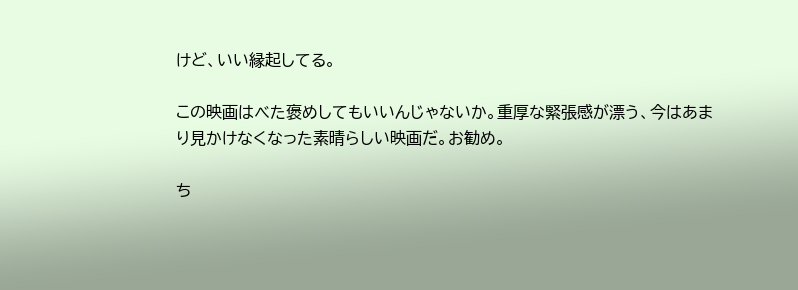けど、いい縁起してる。

この映画はべた褒めしてもいいんじゃないか。重厚な緊張感が漂う、今はあまり見かけなくなった素晴らしい映画だ。お勧め。

ち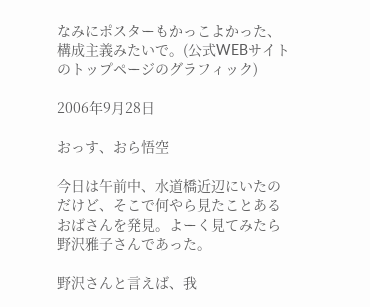なみにポスターもかっこよかった、構成主義みたいで。(公式WEBサイトのトップページのグラフィック)

2006年9月28日

おっす、おら悟空

今日は午前中、水道橋近辺にいたのだけど、そこで何やら見たことあるおばさんを発見。よーく見てみたら野沢雅子さんであった。

野沢さんと言えば、我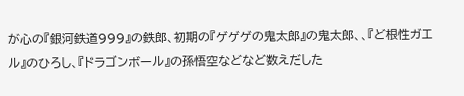が心の『銀河鉄道999』の鉄郎、初期の『ゲゲゲの鬼太郎』の鬼太郎、、『ど根性ガエル』のひろし、『ドラゴンボール』の孫悟空などなど数えだした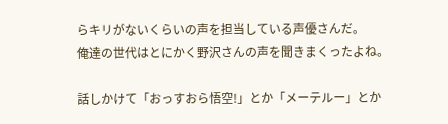らキリがないくらいの声を担当している声優さんだ。
俺達の世代はとにかく野沢さんの声を聞きまくったよね。

話しかけて「おっすおら悟空!」とか「メーテルー」とか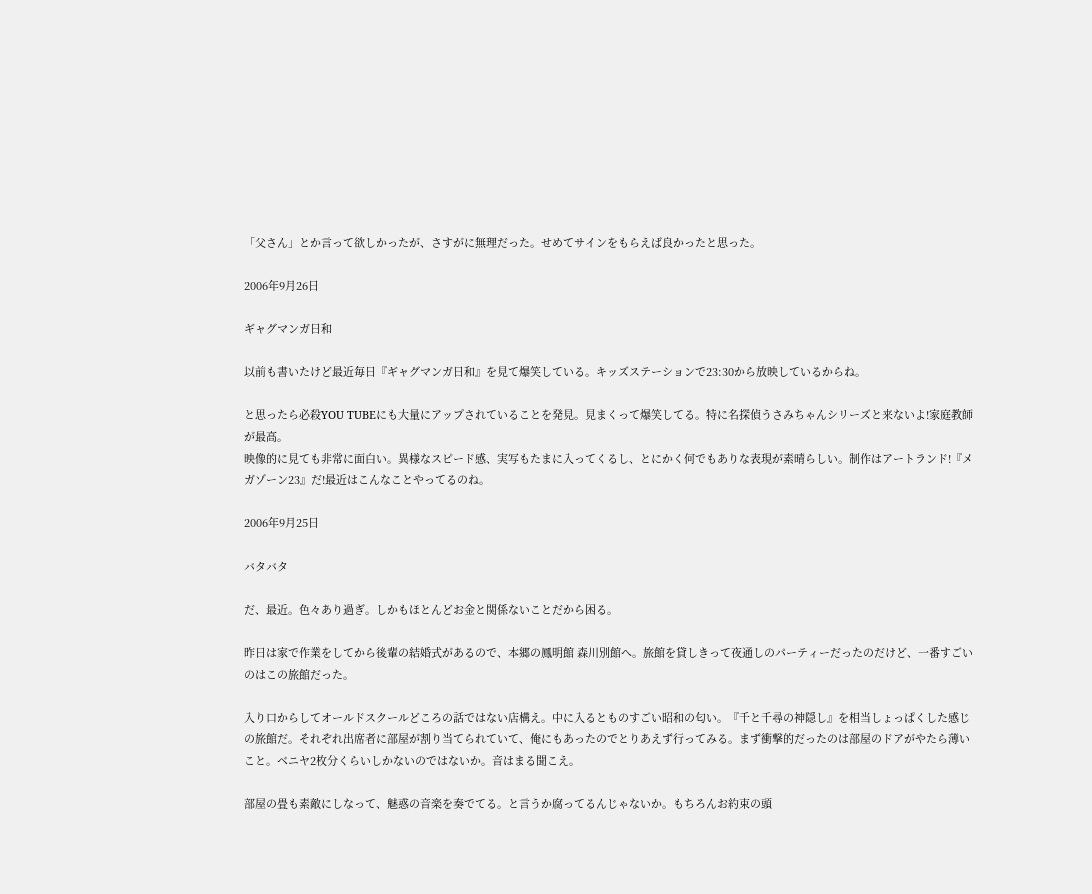「父さん」とか言って欲しかったが、さすがに無理だった。せめてサインをもらえば良かったと思った。

2006年9月26日

ギャグマンガ日和

以前も書いたけど最近毎日『ギャグマンガ日和』を見て爆笑している。キッズステーションで23:30から放映しているからね。

と思ったら必殺YOU TUBEにも大量にアップされていることを発見。見まくって爆笑してる。特に名探偵うさみちゃんシリーズと来ないよ!家庭教師が最高。
映像的に見ても非常に面白い。異様なスピード感、実写もたまに入ってくるし、とにかく何でもありな表現が素晴らしい。制作はアートランド!『メガゾーン23』だ!最近はこんなことやってるのね。

2006年9月25日

バタバタ

だ、最近。色々あり過ぎ。しかもほとんどお金と関係ないことだから困る。

昨日は家で作業をしてから後輩の結婚式があるので、本郷の鳳明館 森川別館へ。旅館を貸しきって夜通しのパーティーだったのだけど、一番すごいのはこの旅館だった。

入り口からしてオールドスクールどころの話ではない店構え。中に入るとものすごい昭和の匂い。『千と千尋の神隠し』を相当しょっぱくした感じの旅館だ。それぞれ出席者に部屋が割り当てられていて、俺にもあったのでとりあえず行ってみる。まず衝撃的だったのは部屋のドアがやたら薄いこと。ベニヤ2枚分くらいしかないのではないか。音はまる聞こえ。

部屋の畳も素敵にしなって、魅惑の音楽を奏でてる。と言うか腐ってるんじゃないか。もちろんお約束の頭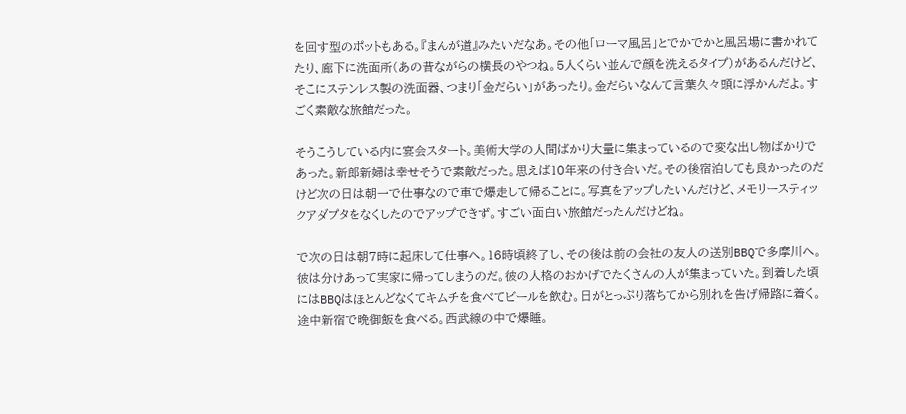を回す型のポットもある。『まんが道』みたいだなあ。その他「ローマ風呂」とでかでかと風呂場に書かれてたり、廊下に洗面所(あの昔ながらの横長のやつね。5人くらい並んで顔を洗えるタイプ)があるんだけど、そこにステンレス製の洗面器、つまり「金だらい」があったり。金だらいなんて言葉久々頭に浮かんだよ。すごく素敵な旅館だった。

そうこうしている内に宴会スタート。美術大学の人間ばかり大量に集まっているので変な出し物ばかりであった。新郎新婦は幸せそうで素敵だった。思えば10年来の付き合いだ。その後宿泊しても良かったのだけど次の日は朝一で仕事なので車で爆走して帰ることに。写真をアップしたいんだけど、メモリースティックアダプタをなくしたのでアップできず。すごい面白い旅館だったんだけどね。

で次の日は朝7時に起床して仕事へ。16時頃終了し、その後は前の会社の友人の送別BBQで多摩川へ。彼は分けあって実家に帰ってしまうのだ。彼の人格のおかげでたくさんの人が集まっていた。到着した頃にはBBQはほとんどなくてキムチを食べてビールを飲む。日がとっぷり落ちてから別れを告げ帰路に着く。途中新宿で晩御飯を食べる。西武線の中で爆睡。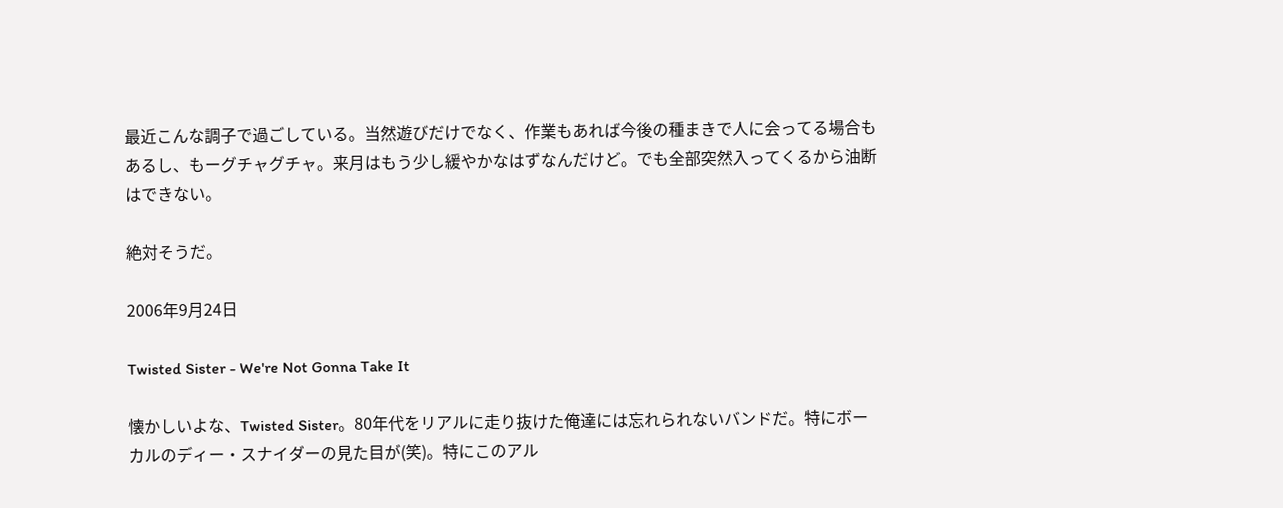最近こんな調子で過ごしている。当然遊びだけでなく、作業もあれば今後の種まきで人に会ってる場合もあるし、もーグチャグチャ。来月はもう少し緩やかなはずなんだけど。でも全部突然入ってくるから油断はできない。

絶対そうだ。

2006年9月24日

Twisted Sister - We're Not Gonna Take It

懐かしいよな、Twisted Sister。80年代をリアルに走り抜けた俺達には忘れられないバンドだ。特にボーカルのディー・スナイダーの見た目が(笑)。特にこのアル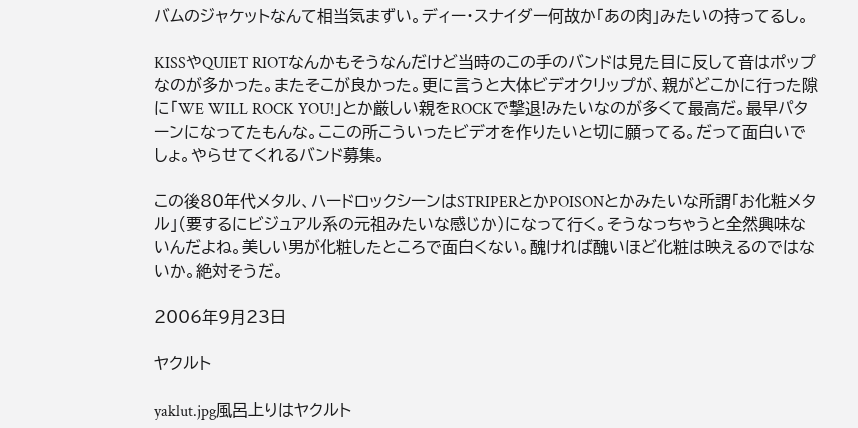バムのジャケットなんて相当気まずい。ディー・スナイダー何故か「あの肉」みたいの持ってるし。

KISSやQUIET RIOTなんかもそうなんだけど当時のこの手のバンドは見た目に反して音はポップなのが多かった。またそこが良かった。更に言うと大体ビデオクリップが、親がどこかに行った隙に「WE WILL ROCK YOU!」とか厳しい親をROCKで撃退!みたいなのが多くて最高だ。最早パターンになってたもんな。ここの所こういったビデオを作りたいと切に願ってる。だって面白いでしょ。やらせてくれるバンド募集。

この後80年代メタル、ハードロックシーンはSTRIPERとかPOISONとかみたいな所謂「お化粧メタル」(要するにビジュアル系の元祖みたいな感じか)になって行く。そうなっちゃうと全然興味ないんだよね。美しい男が化粧したところで面白くない。醜ければ醜いほど化粧は映えるのではないか。絶対そうだ。

2006年9月23日

ヤクルト

yaklut.jpg風呂上りはヤクルト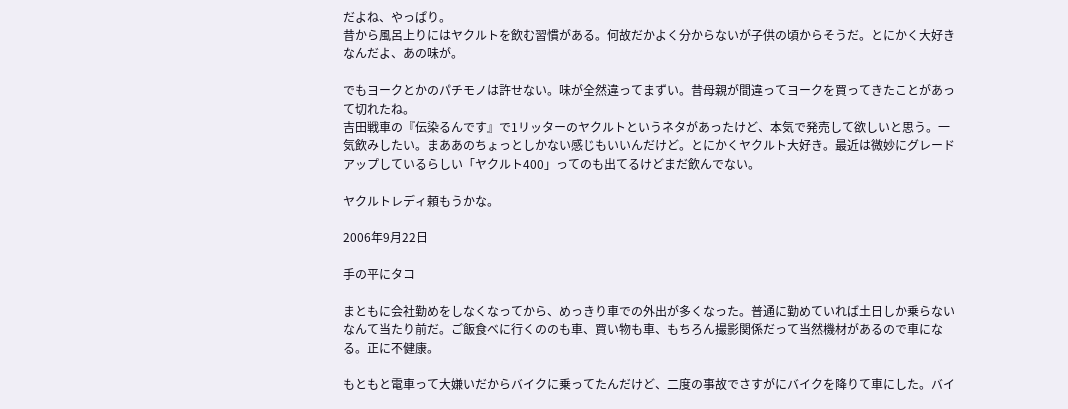だよね、やっぱり。
昔から風呂上りにはヤクルトを飲む習慣がある。何故だかよく分からないが子供の頃からそうだ。とにかく大好きなんだよ、あの味が。

でもヨークとかのパチモノは許せない。味が全然違ってまずい。昔母親が間違ってヨークを買ってきたことがあって切れたね。
吉田戦車の『伝染るんです』で1リッターのヤクルトというネタがあったけど、本気で発売して欲しいと思う。一気飲みしたい。まああのちょっとしかない感じもいいんだけど。とにかくヤクルト大好き。最近は微妙にグレードアップしているらしい「ヤクルト400」ってのも出てるけどまだ飲んでない。

ヤクルトレディ頼もうかな。

2006年9月22日

手の平にタコ

まともに会社勤めをしなくなってから、めっきり車での外出が多くなった。普通に勤めていれば土日しか乗らないなんて当たり前だ。ご飯食べに行くののも車、買い物も車、もちろん撮影関係だって当然機材があるので車になる。正に不健康。

もともと電車って大嫌いだからバイクに乗ってたんだけど、二度の事故でさすがにバイクを降りて車にした。バイ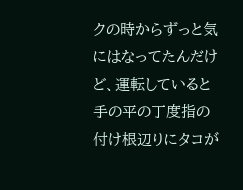クの時からずっと気にはなってたんだけど、運転していると手の平の丁度指の付け根辺りにタコが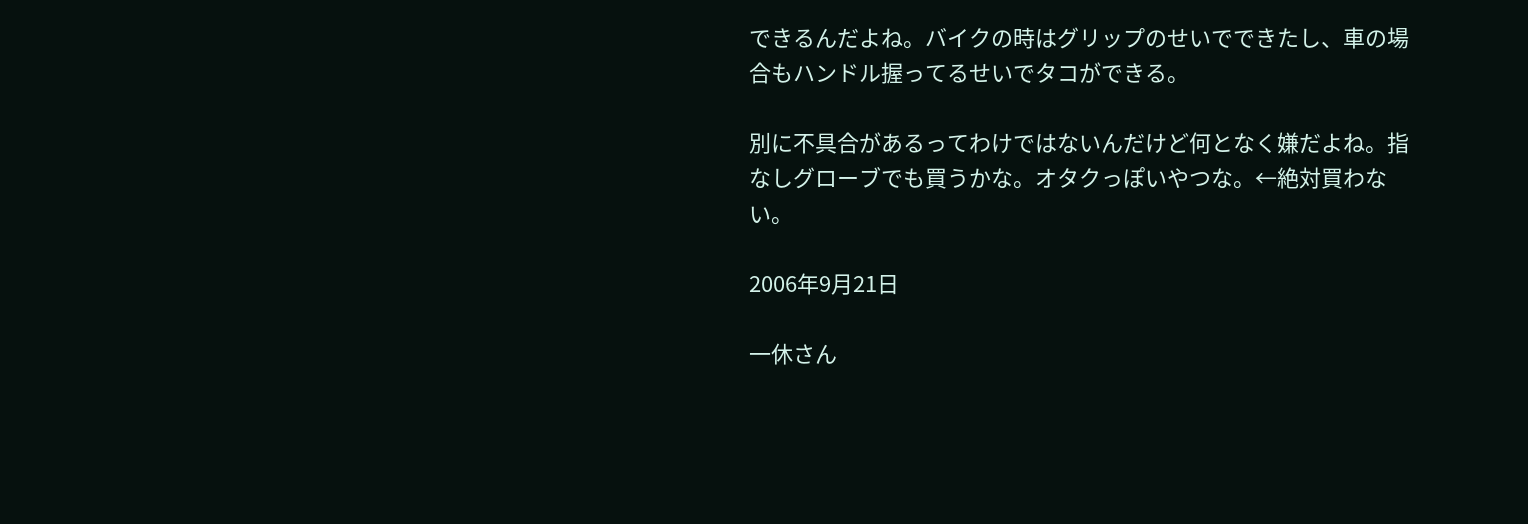できるんだよね。バイクの時はグリップのせいでできたし、車の場合もハンドル握ってるせいでタコができる。

別に不具合があるってわけではないんだけど何となく嫌だよね。指なしグローブでも買うかな。オタクっぽいやつな。←絶対買わない。

2006年9月21日

一休さん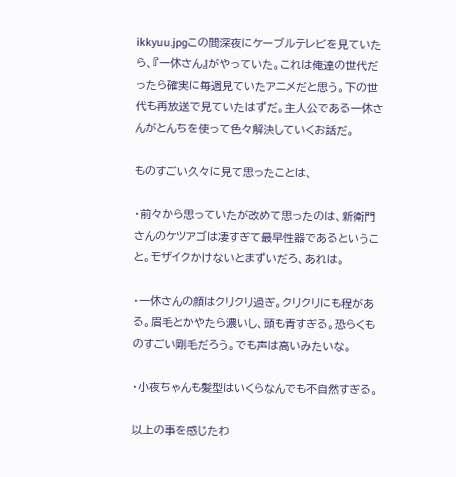ikkyuu.jpgこの間深夜にケーブルテレビを見ていたら、『一休さん』がやっていた。これは俺達の世代だったら確実に毎週見ていたアニメだと思う。下の世代も再放送で見ていたはずだ。主人公である一休さんがとんちを使って色々解決していくお話だ。

ものすごい久々に見て思ったことは、

・前々から思っていたが改めて思ったのは、新衛門さんのケツアゴは凄すぎて最早性器であるということ。モザイクかけないとまずいだろ、あれは。

・一休さんの顔はクリクリ過ぎ。クリクリにも程がある。眉毛とかやたら濃いし、頭も青すぎる。恐らくものすごい剛毛だろう。でも声は高いみたいな。

・小夜ちゃんも髪型はいくらなんでも不自然すぎる。

以上の事を感じたわ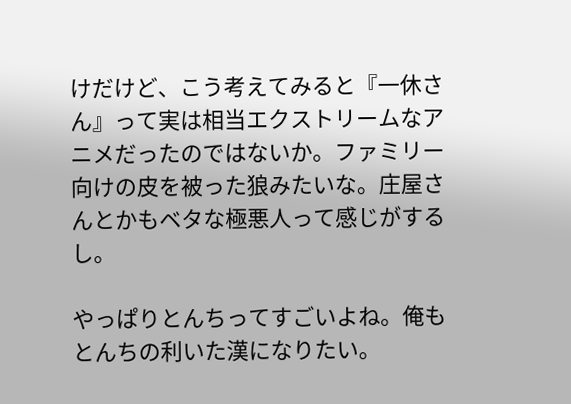けだけど、こう考えてみると『一休さん』って実は相当エクストリームなアニメだったのではないか。ファミリー向けの皮を被った狼みたいな。庄屋さんとかもベタな極悪人って感じがするし。

やっぱりとんちってすごいよね。俺もとんちの利いた漢になりたい。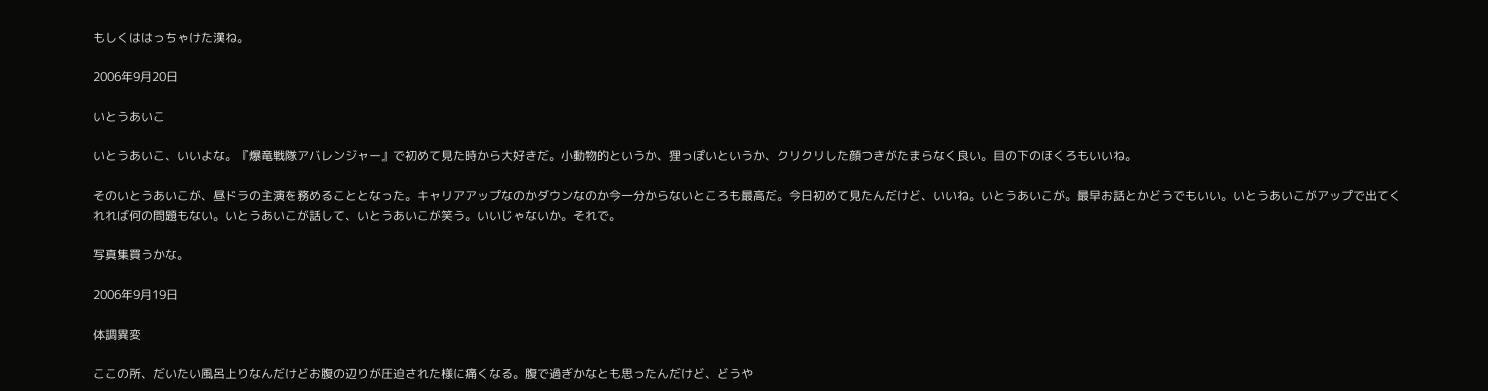もしくははっちゃけた漢ね。

2006年9月20日

いとうあいこ

いとうあいこ、いいよな。『爆竜戦隊アバレンジャー』で初めて見た時から大好きだ。小動物的というか、狸っぽいというか、クリクリした顔つきがたまらなく良い。目の下のほくろもいいね。

そのいとうあいこが、昼ドラの主演を務めることとなった。キャリアアップなのかダウンなのか今一分からないところも最高だ。今日初めて見たんだけど、いいね。いとうあいこが。最早お話とかどうでもいい。いとうあいこがアップで出てくれれば何の問題もない。いとうあいこが話して、いとうあいこが笑う。いいじゃないか。それで。

写真集買うかな。

2006年9月19日

体調異変

ここの所、だいたい風呂上りなんだけどお腹の辺りが圧迫された様に痛くなる。腹で過ぎかなとも思ったんだけど、どうや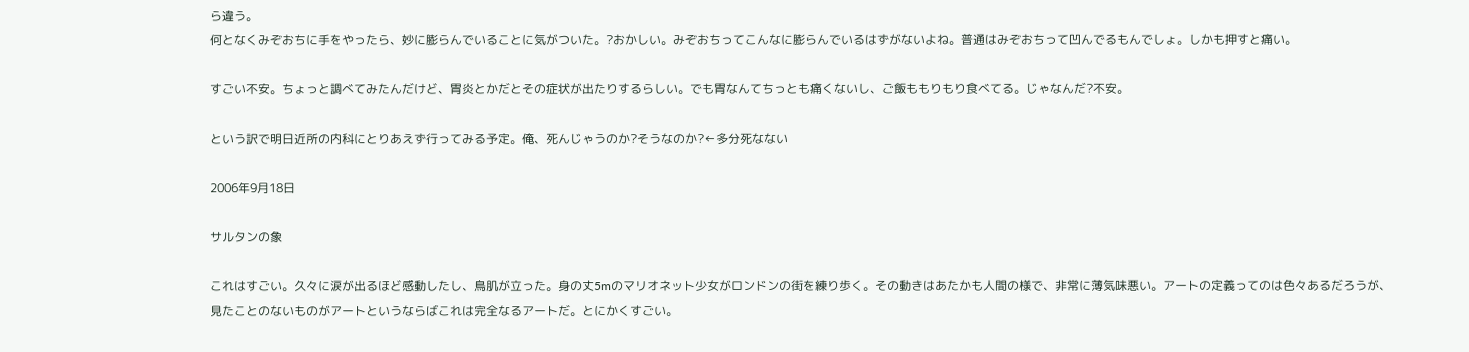ら違う。
何となくみぞおちに手をやったら、妙に膨らんでいることに気がついた。?おかしい。みぞおちってこんなに膨らんでいるはずがないよね。普通はみぞおちって凹んでるもんでしょ。しかも押すと痛い。

すごい不安。ちょっと調べてみたんだけど、胃炎とかだとその症状が出たりするらしい。でも胃なんてちっとも痛くないし、ご飯ももりもり食べてる。じゃなんだ?不安。

という訳で明日近所の内科にとりあえず行ってみる予定。俺、死んじゃうのか?そうなのか?←多分死なない

2006年9月18日

サルタンの象

これはすごい。久々に涙が出るほど感動したし、鳥肌が立った。身の丈5mのマリオネット少女がロンドンの街を練り歩く。その動きはあたかも人間の様で、非常に薄気味悪い。アートの定義ってのは色々あるだろうが、見たことのないものがアートというならばこれは完全なるアートだ。とにかくすごい。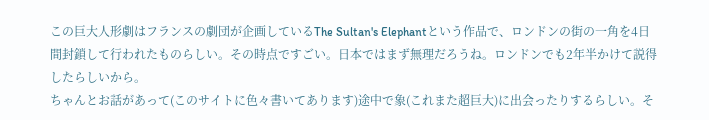この巨大人形劇はフランスの劇団が企画しているThe Sultan's Elephantという作品で、ロンドンの街の一角を4日間封鎖して行われたものらしい。その時点ですごい。日本ではまず無理だろうね。ロンドンでも2年半かけて説得したらしいから。
ちゃんとお話があって(このサイトに色々書いてあります)途中で象(これまた超巨大)に出会ったりするらしい。そ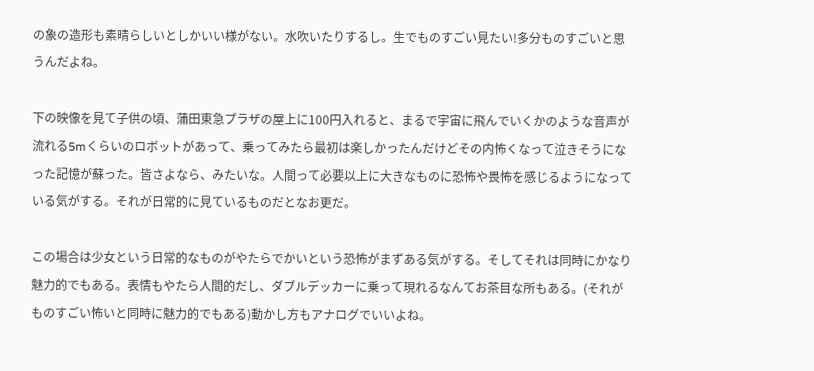の象の造形も素晴らしいとしかいい様がない。水吹いたりするし。生でものすごい見たい!多分ものすごいと思うんだよね。

下の映像を見て子供の頃、蒲田東急プラザの屋上に100円入れると、まるで宇宙に飛んでいくかのような音声が流れる5mくらいのロボットがあって、乗ってみたら最初は楽しかったんだけどその内怖くなって泣きそうになった記憶が蘇った。皆さよなら、みたいな。人間って必要以上に大きなものに恐怖や畏怖を感じるようになっている気がする。それが日常的に見ているものだとなお更だ。

この場合は少女という日常的なものがやたらでかいという恐怖がまずある気がする。そしてそれは同時にかなり魅力的でもある。表情もやたら人間的だし、ダブルデッカーに乗って現れるなんてお茶目な所もある。(それがものすごい怖いと同時に魅力的でもある)動かし方もアナログでいいよね。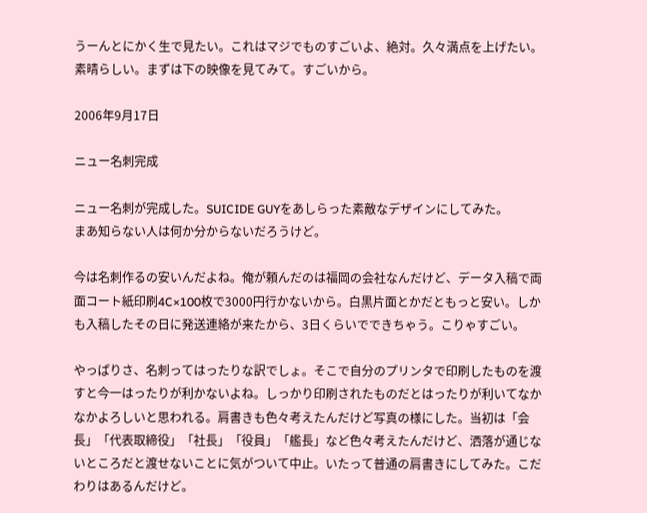うーんとにかく生で見たい。これはマジでものすごいよ、絶対。久々満点を上げたい。素晴らしい。まずは下の映像を見てみて。すごいから。

2006年9月17日

ニュー名刺完成

ニュー名刺が完成した。SUICIDE GUYをあしらった素敵なデザインにしてみた。
まあ知らない人は何か分からないだろうけど。

今は名刺作るの安いんだよね。俺が頼んだのは福岡の会社なんだけど、データ入稿で両面コート紙印刷4C×100枚で3000円行かないから。白黒片面とかだともっと安い。しかも入稿したその日に発送連絡が来たから、3日くらいでできちゃう。こりゃすごい。

やっぱりさ、名刺ってはったりな訳でしょ。そこで自分のプリンタで印刷したものを渡すと今一はったりが利かないよね。しっかり印刷されたものだとはったりが利いてなかなかよろしいと思われる。肩書きも色々考えたんだけど写真の様にした。当初は「会長」「代表取締役」「社長」「役員」「艦長」など色々考えたんだけど、洒落が通じないところだと渡せないことに気がついて中止。いたって普通の肩書きにしてみた。こだわりはあるんだけど。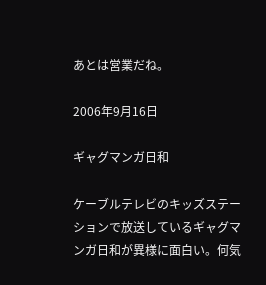あとは営業だね。

2006年9月16日

ギャグマンガ日和

ケーブルテレビのキッズステーションで放送しているギャグマンガ日和が異様に面白い。何気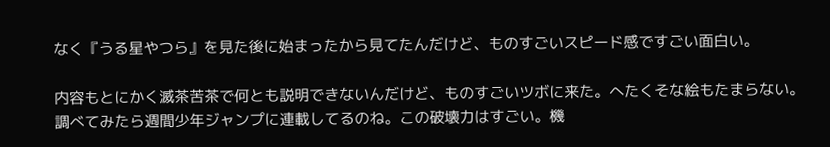なく『うる星やつら』を見た後に始まったから見てたんだけど、ものすごいスピード感ですごい面白い。

内容もとにかく滅茶苦茶で何とも説明できないんだけど、ものすごいツボに来た。へたくそな絵もたまらない。調べてみたら週間少年ジャンプに連載してるのね。この破壊力はすごい。機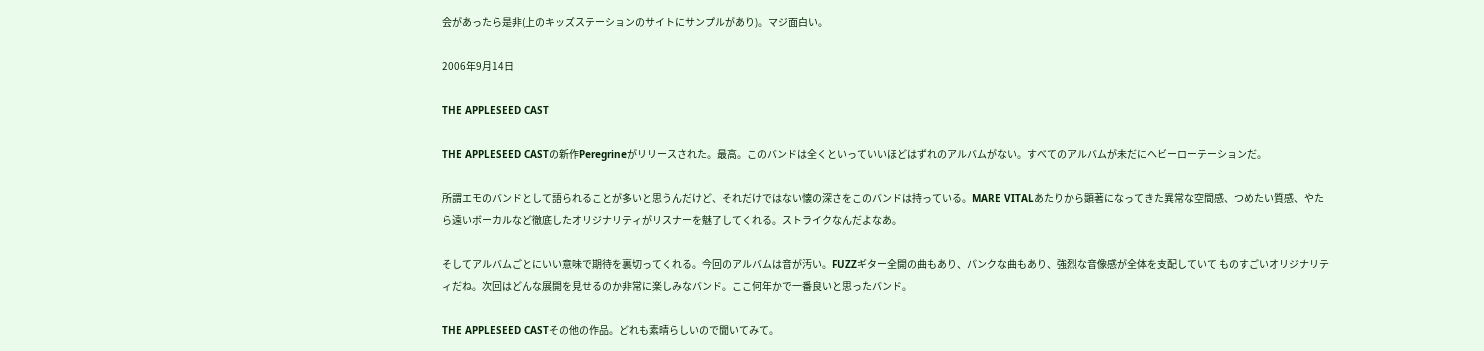会があったら是非(上のキッズステーションのサイトにサンプルがあり)。マジ面白い。

2006年9月14日

THE APPLESEED CAST

THE APPLESEED CASTの新作Peregrineがリリースされた。最高。このバンドは全くといっていいほどはずれのアルバムがない。すべてのアルバムが未だにヘビーローテーションだ。

所謂エモのバンドとして語られることが多いと思うんだけど、それだけではない懐の深さをこのバンドは持っている。MARE VITALあたりから顕著になってきた異常な空間感、つめたい質感、やたら遠いボーカルなど徹底したオリジナリティがリスナーを魅了してくれる。ストライクなんだよなあ。

そしてアルバムごとにいい意味で期待を裏切ってくれる。今回のアルバムは音が汚い。FUZZギター全開の曲もあり、パンクな曲もあり、強烈な音像感が全体を支配していて ものすごいオリジナリティだね。次回はどんな展開を見せるのか非常に楽しみなバンド。ここ何年かで一番良いと思ったバンド。

THE APPLESEED CASTその他の作品。どれも素晴らしいので聞いてみて。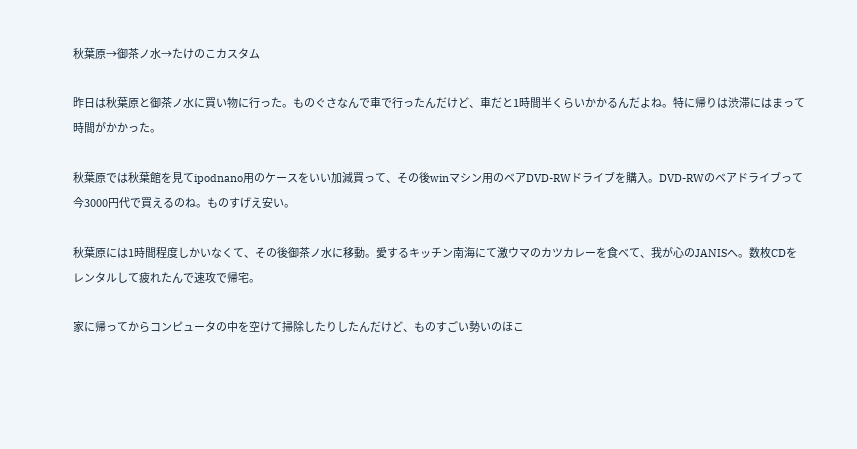秋葉原→御茶ノ水→たけのこカスタム

昨日は秋葉原と御茶ノ水に買い物に行った。ものぐさなんで車で行ったんだけど、車だと1時間半くらいかかるんだよね。特に帰りは渋滞にはまって時間がかかった。

秋葉原では秋葉館を見てipodnano用のケースをいい加減買って、その後winマシン用のベアDVD-RWドライブを購入。DVD-RWのベアドライブって今3000円代で買えるのね。ものすげえ安い。

秋葉原には1時間程度しかいなくて、その後御茶ノ水に移動。愛するキッチン南海にて激ウマのカツカレーを食べて、我が心のJANISへ。数枚CDをレンタルして疲れたんで速攻で帰宅。

家に帰ってからコンピュータの中を空けて掃除したりしたんだけど、ものすごい勢いのほこ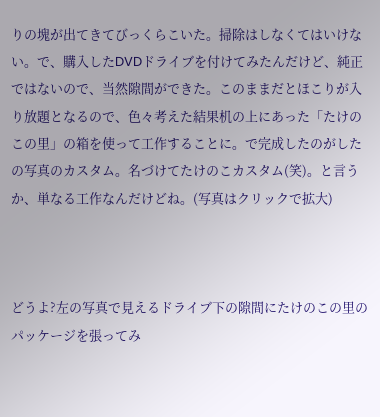りの塊が出てきてびっくらこいた。掃除はしなくてはいけない。で、購入したDVDドライブを付けてみたんだけど、純正ではないので、当然隙間ができた。このままだとほこりが入り放題となるので、色々考えた結果机の上にあった「たけのこの里」の箱を使って工作することに。で完成したのがしたの写真のカスタム。名づけてたけのこカスタム(笑)。と言うか、単なる工作なんだけどね。(写真はクリックで拡大)



どうよ?左の写真で見えるドライブ下の隙間にたけのこの里のパッケージを張ってみ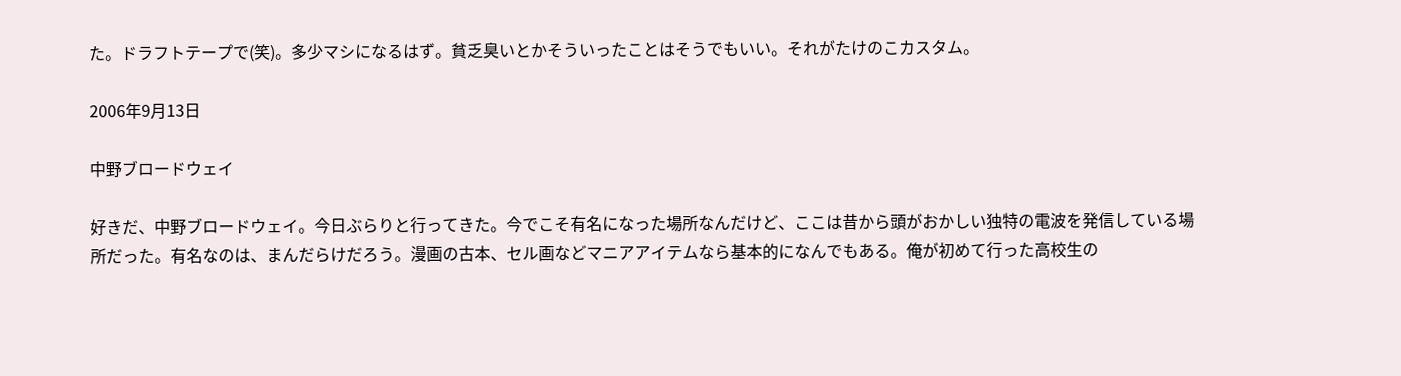た。ドラフトテープで(笑)。多少マシになるはず。貧乏臭いとかそういったことはそうでもいい。それがたけのこカスタム。

2006年9月13日

中野ブロードウェイ

好きだ、中野ブロードウェイ。今日ぶらりと行ってきた。今でこそ有名になった場所なんだけど、ここは昔から頭がおかしい独特の電波を発信している場所だった。有名なのは、まんだらけだろう。漫画の古本、セル画などマニアアイテムなら基本的になんでもある。俺が初めて行った高校生の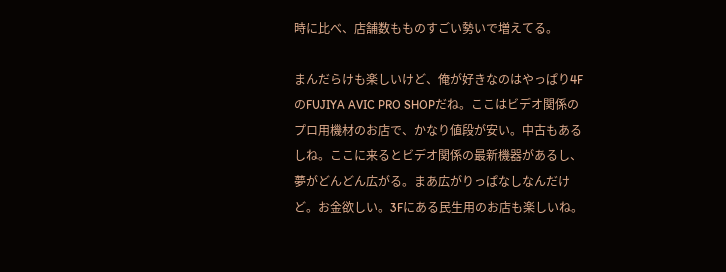時に比べ、店舗数もものすごい勢いで増えてる。

まんだらけも楽しいけど、俺が好きなのはやっぱり4FのFUJIYA AVIC PRO SHOPだね。ここはビデオ関係のプロ用機材のお店で、かなり値段が安い。中古もあるしね。ここに来るとビデオ関係の最新機器があるし、夢がどんどん広がる。まあ広がりっぱなしなんだけど。お金欲しい。3Fにある民生用のお店も楽しいね。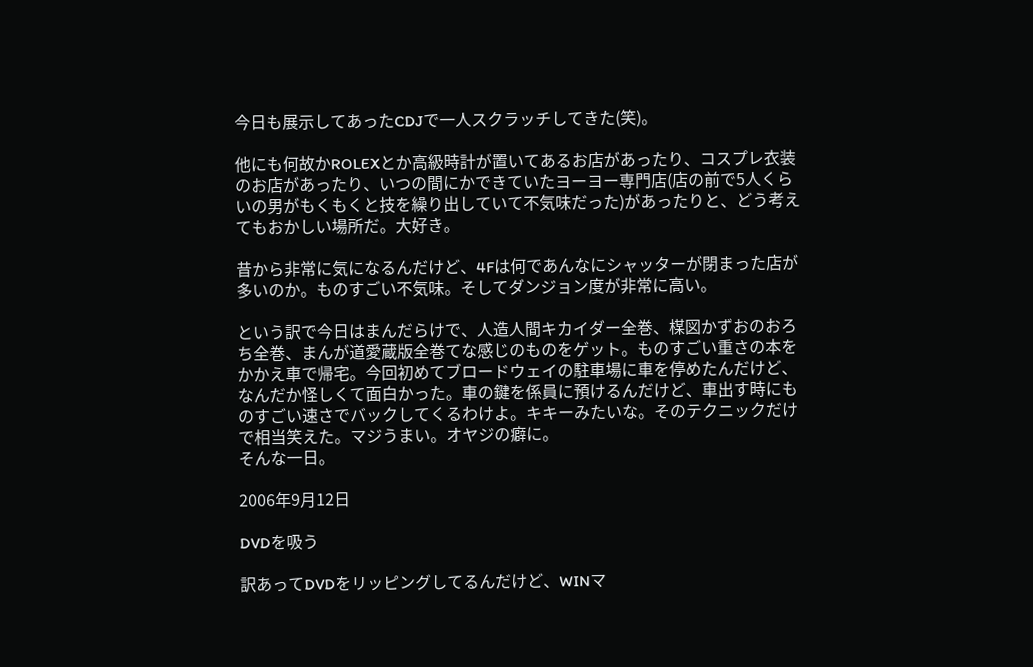今日も展示してあったCDJで一人スクラッチしてきた(笑)。

他にも何故かROLEXとか高級時計が置いてあるお店があったり、コスプレ衣装のお店があったり、いつの間にかできていたヨーヨー専門店(店の前で5人くらいの男がもくもくと技を繰り出していて不気味だった)があったりと、どう考えてもおかしい場所だ。大好き。

昔から非常に気になるんだけど、4Fは何であんなにシャッターが閉まった店が多いのか。ものすごい不気味。そしてダンジョン度が非常に高い。

という訳で今日はまんだらけで、人造人間キカイダー全巻、楳図かずおのおろち全巻、まんが道愛蔵版全巻てな感じのものをゲット。ものすごい重さの本をかかえ車で帰宅。今回初めてブロードウェイの駐車場に車を停めたんだけど、なんだか怪しくて面白かった。車の鍵を係員に預けるんだけど、車出す時にものすごい速さでバックしてくるわけよ。キキーみたいな。そのテクニックだけで相当笑えた。マジうまい。オヤジの癖に。
そんな一日。

2006年9月12日

DVDを吸う

訳あってDVDをリッピングしてるんだけど、WINマ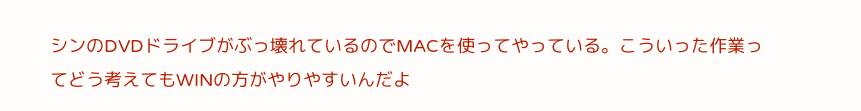シンのDVDドライブがぶっ壊れているのでMACを使ってやっている。こういった作業ってどう考えてもWINの方がやりやすいんだよ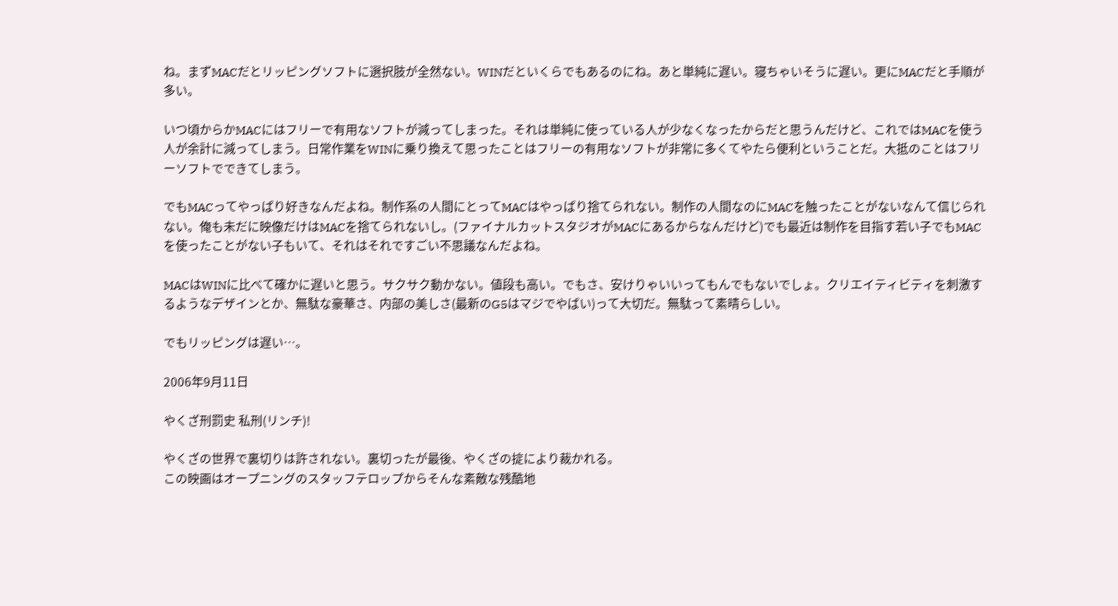ね。まずMACだとリッピングソフトに選択肢が全然ない。WINだといくらでもあるのにね。あと単純に遅い。寝ちゃいそうに遅い。更にMACだと手順が多い。

いつ頃からかMACにはフリーで有用なソフトが減ってしまった。それは単純に使っている人が少なくなったからだと思うんだけど、これではMACを使う人が余計に減ってしまう。日常作業をWINに乗り換えて思ったことはフリーの有用なソフトが非常に多くてやたら便利ということだ。大抵のことはフリーソフトでできてしまう。

でもMACってやっぱり好きなんだよね。制作系の人間にとってMACはやっぱり捨てられない。制作の人間なのにMACを触ったことがないなんて信じられない。俺も未だに映像だけはMACを捨てられないし。(ファイナルカットスタジオがMACにあるからなんだけど)でも最近は制作を目指す若い子でもMACを使ったことがない子もいて、それはそれですごい不思議なんだよね。

MACはWINに比べて確かに遅いと思う。サクサク動かない。値段も高い。でもさ、安けりゃいいってもんでもないでしょ。クリエイティビティを刺激するようなデザインとか、無駄な豪華さ、内部の美しさ(最新のG5はマジでやばい)って大切だ。無駄って素晴らしい。

でもリッピングは遅い…。

2006年9月11日

やくざ刑罰史 私刑(リンチ)!

やくざの世界で裏切りは許されない。裏切ったが最後、やくざの掟により裁かれる。
この映画はオープニングのスタッフテロップからそんな素敵な残酷地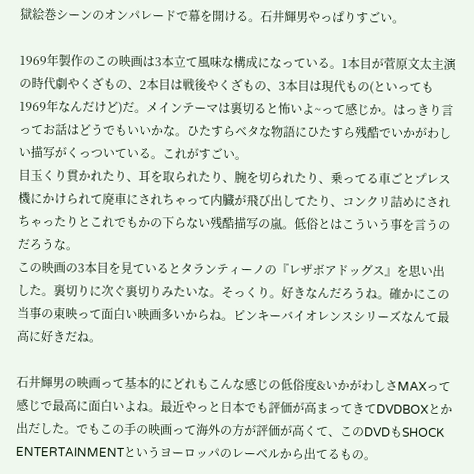獄絵巻シーンのオンパレードで幕を開ける。石井輝男やっぱりすごい。

1969年製作のこの映画は3本立て風味な構成になっている。1本目が菅原文太主演の時代劇やくざもの、2本目は戦後やくざもの、3本目は現代もの(といっても1969年なんだけど)だ。メインテーマは裏切ると怖いよ~って感じか。はっきり言ってお話はどうでもいいかな。ひたすらベタな物語にひたすら残酷でいかがわしい描写がくっついている。これがすごい。
目玉くり貫かれたり、耳を取られたり、腕を切られたり、乗ってる車ごとプレス機にかけられて廃車にされちゃって内臓が飛び出してたり、コンクリ詰めにされちゃったりとこれでもかの下らない残酷描写の嵐。低俗とはこういう事を言うのだろうな。
この映画の3本目を見ているとタランティーノの『レザボアドッグス』を思い出した。裏切りに次ぐ裏切りみたいな。そっくり。好きなんだろうね。確かにこの当事の東映って面白い映画多いからね。ピンキーバイオレンスシリーズなんて最高に好きだね。

石井輝男の映画って基本的にどれもこんな感じの低俗度&いかがわしさMAXって感じで最高に面白いよね。最近やっと日本でも評価が高まってきてDVDBOXとか出だした。でもこの手の映画って海外の方が評価が高くて、このDVDもSHOCK ENTERTAINMENTというヨーロッパのレーベルから出てるもの。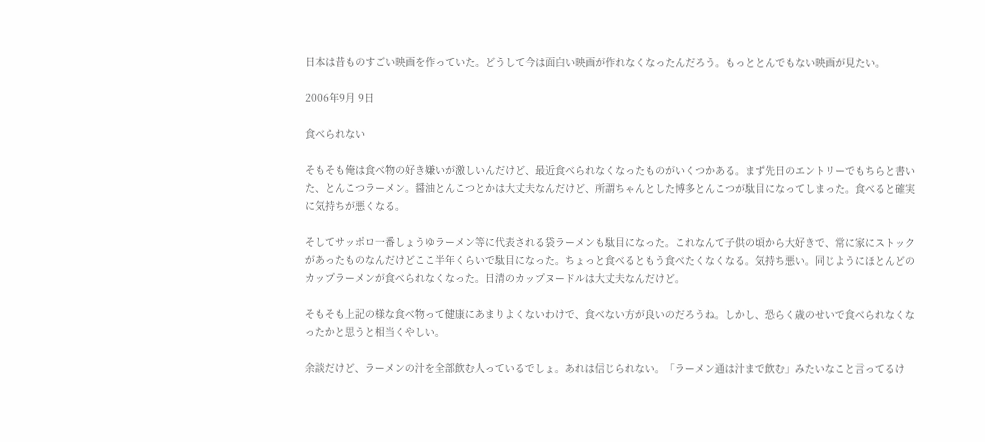日本は昔ものすごい映画を作っていた。どうして今は面白い映画が作れなくなったんだろう。もっととんでもない映画が見たい。

2006年9月 9日

食べられない

そもそも俺は食べ物の好き嫌いが激しいんだけど、最近食べられなくなったものがいくつかある。まず先日のエントリーでもちらと書いた、とんこつラーメン。醤油とんこつとかは大丈夫なんだけど、所謂ちゃんとした博多とんこつが駄目になってしまった。食べると確実に気持ちが悪くなる。

そしてサッポロ一番しょうゆラーメン等に代表される袋ラーメンも駄目になった。これなんて子供の頃から大好きで、常に家にストックがあったものなんだけどここ半年くらいで駄目になった。ちょっと食べるともう食べたくなくなる。気持ち悪い。同じようにほとんどのカップラーメンが食べられなくなった。日清のカップヌードルは大丈夫なんだけど。

そもそも上記の様な食べ物って健康にあまりよくないわけで、食べない方が良いのだろうね。しかし、恐らく歳のせいで食べられなくなったかと思うと相当くやしい。

余談だけど、ラーメンの汁を全部飲む人っているでしょ。あれは信じられない。「ラーメン通は汁まで飲む」みたいなこと言ってるけ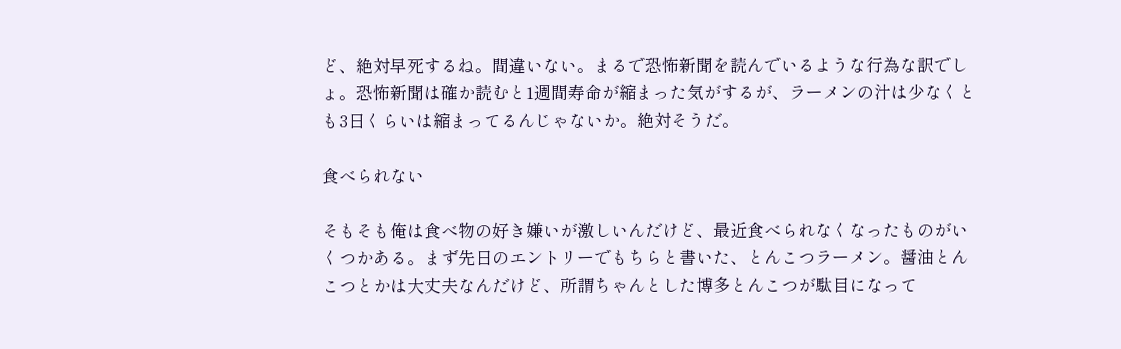ど、絶対早死するね。間違いない。まるで恐怖新聞を読んでいるような行為な訳でしょ。恐怖新聞は確か読むと1週間寿命が縮まった気がするが、ラーメンの汁は少なくとも3日くらいは縮まってるんじゃないか。絶対そうだ。

食べられない

そもそも俺は食べ物の好き嫌いが激しいんだけど、最近食べられなくなったものがいくつかある。まず先日のエントリーでもちらと書いた、とんこつラーメン。醤油とんこつとかは大丈夫なんだけど、所謂ちゃんとした博多とんこつが駄目になって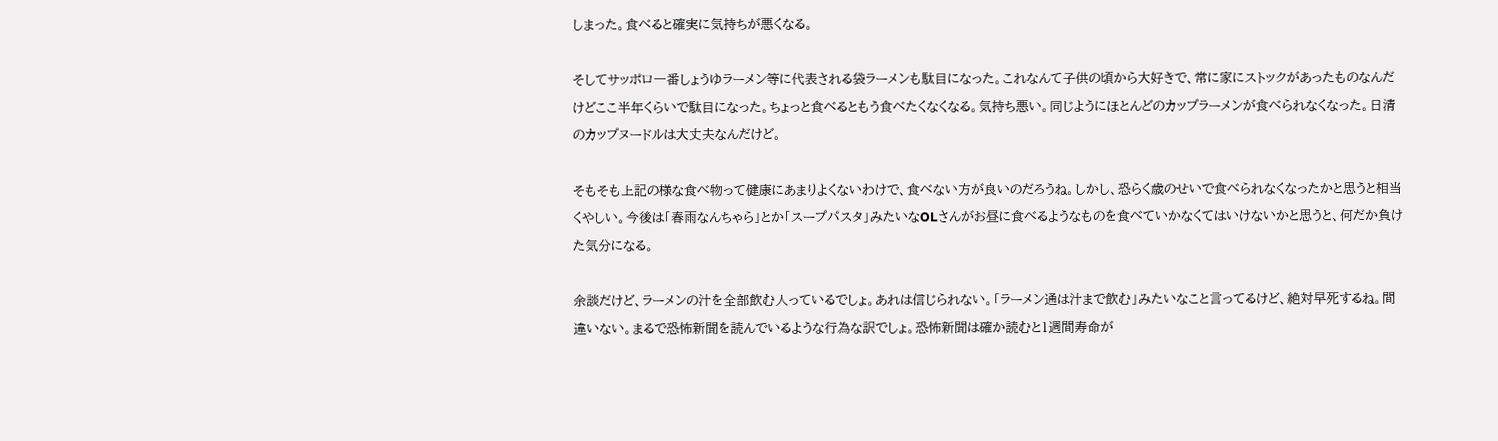しまった。食べると確実に気持ちが悪くなる。

そしてサッポロ一番しょうゆラーメン等に代表される袋ラーメンも駄目になった。これなんて子供の頃から大好きで、常に家にストックがあったものなんだけどここ半年くらいで駄目になった。ちょっと食べるともう食べたくなくなる。気持ち悪い。同じようにほとんどのカップラーメンが食べられなくなった。日清のカップヌードルは大丈夫なんだけど。

そもそも上記の様な食べ物って健康にあまりよくないわけで、食べない方が良いのだろうね。しかし、恐らく歳のせいで食べられなくなったかと思うと相当くやしい。今後は「春雨なんちゃら」とか「スープパスタ」みたいなOLさんがお昼に食べるようなものを食べていかなくてはいけないかと思うと、何だか負けた気分になる。

余談だけど、ラーメンの汁を全部飲む人っているでしょ。あれは信じられない。「ラーメン通は汁まで飲む」みたいなこと言ってるけど、絶対早死するね。間違いない。まるで恐怖新聞を読んでいるような行為な訳でしょ。恐怖新聞は確か読むと1週間寿命が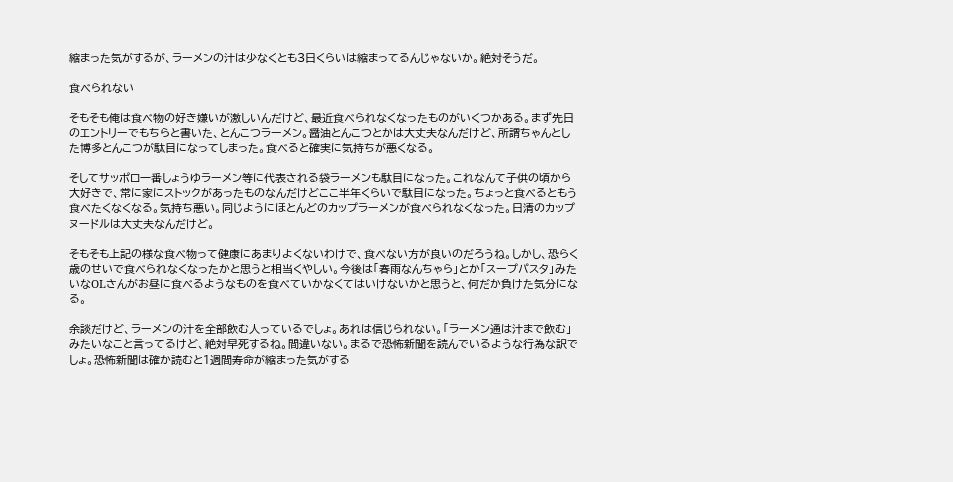縮まった気がするが、ラーメンの汁は少なくとも3日くらいは縮まってるんじゃないか。絶対そうだ。

食べられない

そもそも俺は食べ物の好き嫌いが激しいんだけど、最近食べられなくなったものがいくつかある。まず先日のエントリーでもちらと書いた、とんこつラーメン。醤油とんこつとかは大丈夫なんだけど、所謂ちゃんとした博多とんこつが駄目になってしまった。食べると確実に気持ちが悪くなる。

そしてサッポロ一番しょうゆラーメン等に代表される袋ラーメンも駄目になった。これなんて子供の頃から大好きで、常に家にストックがあったものなんだけどここ半年くらいで駄目になった。ちょっと食べるともう食べたくなくなる。気持ち悪い。同じようにほとんどのカップラーメンが食べられなくなった。日清のカップヌードルは大丈夫なんだけど。

そもそも上記の様な食べ物って健康にあまりよくないわけで、食べない方が良いのだろうね。しかし、恐らく歳のせいで食べられなくなったかと思うと相当くやしい。今後は「春雨なんちゃら」とか「スープパスタ」みたいなOLさんがお昼に食べるようなものを食べていかなくてはいけないかと思うと、何だか負けた気分になる。

余談だけど、ラーメンの汁を全部飲む人っているでしょ。あれは信じられない。「ラーメン通は汁まで飲む」みたいなこと言ってるけど、絶対早死するね。間違いない。まるで恐怖新聞を読んでいるような行為な訳でしょ。恐怖新聞は確か読むと1週間寿命が縮まった気がする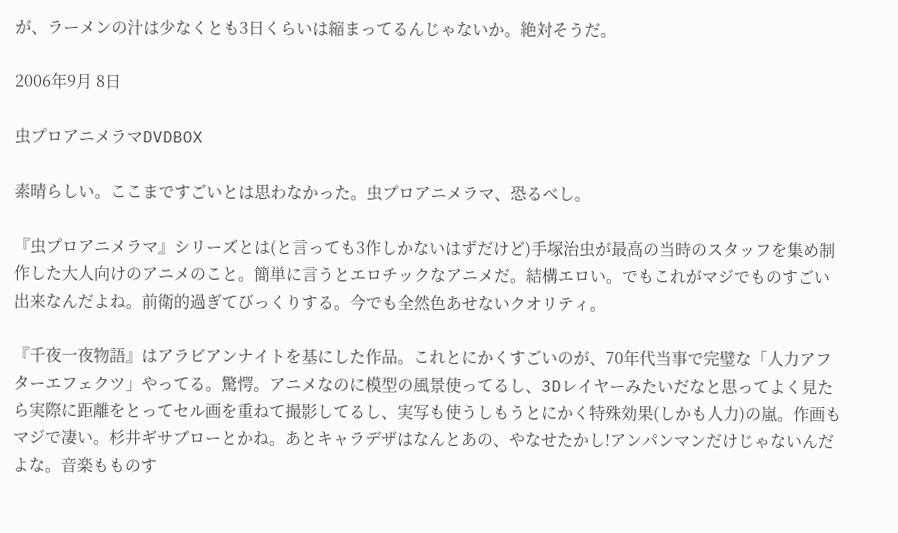が、ラーメンの汁は少なくとも3日くらいは縮まってるんじゃないか。絶対そうだ。

2006年9月 8日

虫プロアニメラマDVDBOX

素晴らしい。ここまですごいとは思わなかった。虫プロアニメラマ、恐るべし。

『虫プロアニメラマ』シリーズとは(と言っても3作しかないはずだけど)手塚治虫が最高の当時のスタッフを集め制作した大人向けのアニメのこと。簡単に言うとエロチックなアニメだ。結構エロい。でもこれがマジでものすごい出来なんだよね。前衛的過ぎてびっくりする。今でも全然色あせないクオリティ。

『千夜一夜物語』はアラビアンナイトを基にした作品。これとにかくすごいのが、70年代当事で完璧な「人力アフターエフェクツ」やってる。驚愕。アニメなのに模型の風景使ってるし、3Dレイヤーみたいだなと思ってよく見たら実際に距離をとってセル画を重ねて撮影してるし、実写も使うしもうとにかく特殊効果(しかも人力)の嵐。作画もマジで凄い。杉井ギサブローとかね。あとキャラデザはなんとあの、やなせたかし!アンパンマンだけじゃないんだよな。音楽もものす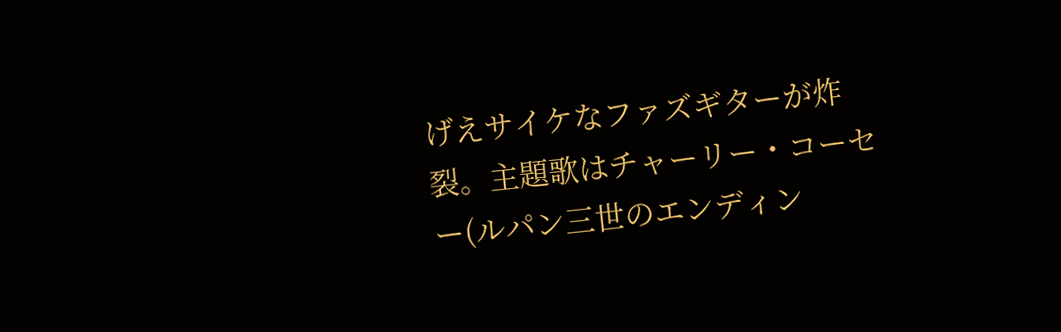げえサイケなファズギターが炸裂。主題歌はチャーリー・コーセー(ルパン三世のエンディン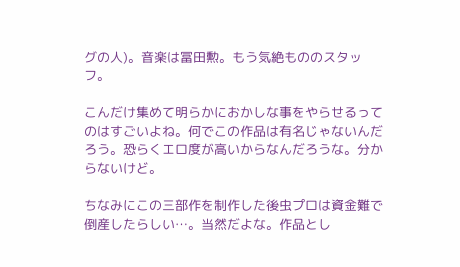グの人)。音楽は冨田勲。もう気絶もののスタッフ。

こんだけ集めて明らかにおかしな事をやらせるってのはすごいよね。何でこの作品は有名じゃないんだろう。恐らくエロ度が高いからなんだろうな。分からないけど。

ちなみにこの三部作を制作した後虫プロは資金難で倒産したらしい…。当然だよな。作品とし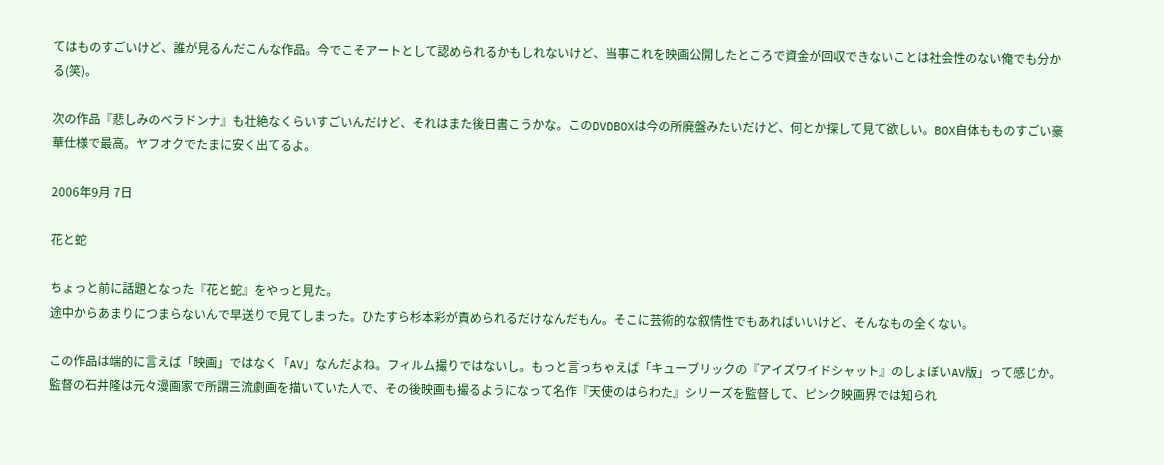てはものすごいけど、誰が見るんだこんな作品。今でこそアートとして認められるかもしれないけど、当事これを映画公開したところで資金が回収できないことは社会性のない俺でも分かる(笑)。

次の作品『悲しみのベラドンナ』も壮絶なくらいすごいんだけど、それはまた後日書こうかな。このDVDBOXは今の所廃盤みたいだけど、何とか探して見て欲しい。BOX自体もものすごい豪華仕様で最高。ヤフオクでたまに安く出てるよ。

2006年9月 7日

花と蛇

ちょっと前に話題となった『花と蛇』をやっと見た。
途中からあまりにつまらないんで早送りで見てしまった。ひたすら杉本彩が責められるだけなんだもん。そこに芸術的な叙情性でもあればいいけど、そんなもの全くない。

この作品は端的に言えば「映画」ではなく「AV」なんだよね。フィルム撮りではないし。もっと言っちゃえば「キューブリックの『アイズワイドシャット』のしょぼいAV版」って感じか。
監督の石井隆は元々漫画家で所謂三流劇画を描いていた人で、その後映画も撮るようになって名作『天使のはらわた』シリーズを監督して、ピンク映画界では知られ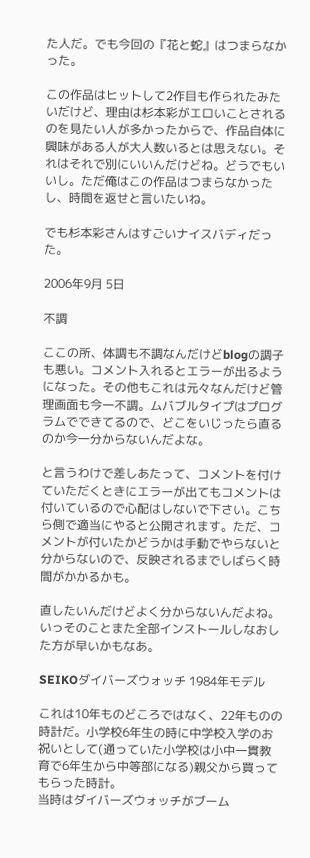た人だ。でも今回の『花と蛇』はつまらなかった。

この作品はヒットして2作目も作られたみたいだけど、理由は杉本彩がエロいことされるのを見たい人が多かったからで、作品自体に興味がある人が大人数いるとは思えない。それはそれで別にいいんだけどね。どうでもいいし。ただ俺はこの作品はつまらなかったし、時間を返せと言いたいね。

でも杉本彩さんはすごいナイスバディだった。

2006年9月 5日

不調

ここの所、体調も不調なんだけどblogの調子も悪い。コメント入れるとエラーが出るようになった。その他もこれは元々なんだけど管理画面も今一不調。ムバブルタイプはプログラムでできてるので、どこをいじったら直るのか今一分からないんだよな。

と言うわけで差しあたって、コメントを付けていただくときにエラーが出てもコメントは付いているので心配はしないで下さい。こちら側で適当にやると公開されます。ただ、コメントが付いたかどうかは手動でやらないと分からないので、反映されるまでしばらく時間がかかるかも。

直したいんだけどよく分からないんだよね。いっそのことまた全部インストールしなおした方が早いかもなあ。

SEIKOダイバーズウォッチ 1984年モデル

これは10年ものどころではなく、22年ものの時計だ。小学校6年生の時に中学校入学のお祝いとして(通っていた小学校は小中一貫教育で6年生から中等部になる)親父から買ってもらった時計。
当時はダイバーズウォッチがブーム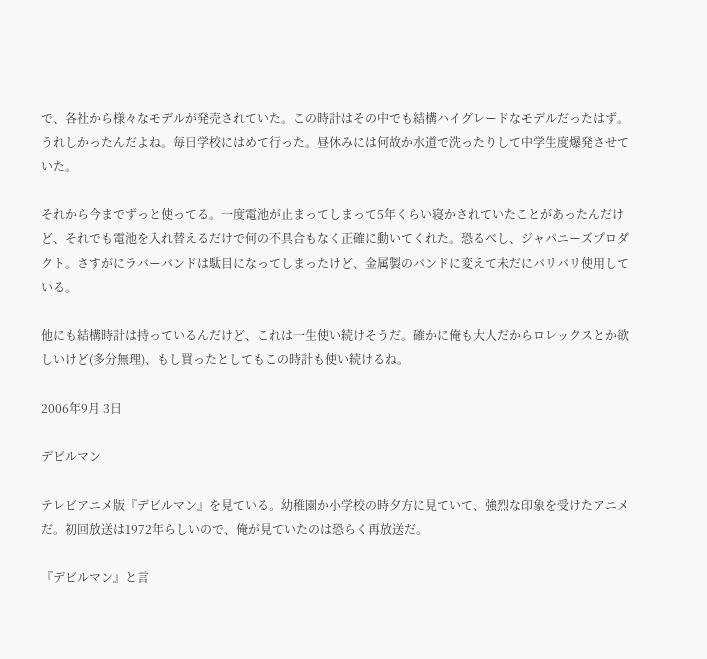で、各社から様々なモデルが発売されていた。この時計はその中でも結構ハイグレードなモデルだったはず。うれしかったんだよね。毎日学校にはめて行った。昼休みには何故か水道で洗ったりして中学生度爆発させていた。

それから今までずっと使ってる。一度電池が止まってしまって5年くらい寝かされていたことがあったんだけど、それでも電池を入れ替えるだけで何の不具合もなく正確に動いてくれた。恐るべし、ジャパニーズプロダクト。さすがにラバーバンドは駄目になってしまったけど、金属製のバンドに変えて未だにバリバリ使用している。

他にも結構時計は持っているんだけど、これは一生使い続けそうだ。確かに俺も大人だからロレックスとか欲しいけど(多分無理)、もし買ったとしてもこの時計も使い続けるね。

2006年9月 3日

デビルマン

テレビアニメ版『デビルマン』を見ている。幼稚園か小学校の時夕方に見ていて、強烈な印象を受けたアニメだ。初回放送は1972年らしいので、俺が見ていたのは恐らく再放送だ。

『デビルマン』と言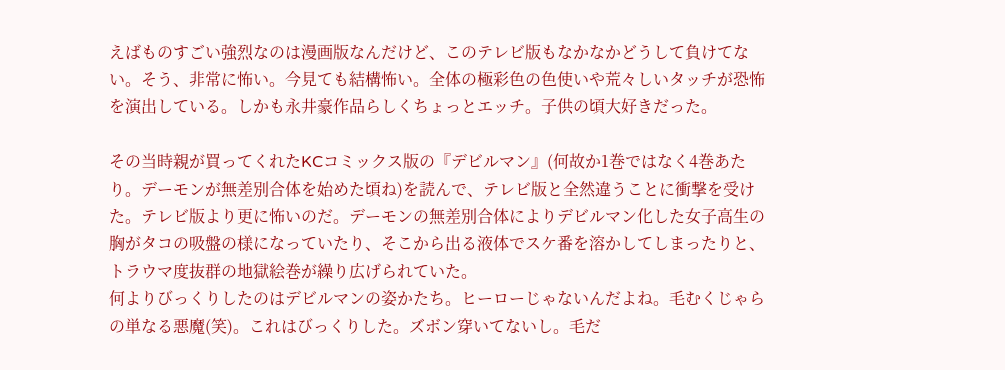えばものすごい強烈なのは漫画版なんだけど、このテレビ版もなかなかどうして負けてない。そう、非常に怖い。今見ても結構怖い。全体の極彩色の色使いや荒々しいタッチが恐怖を演出している。しかも永井豪作品らしくちょっとエッチ。子供の頃大好きだった。

その当時親が買ってくれたKCコミックス版の『デビルマン』(何故か1巻ではなく4巻あたり。デーモンが無差別合体を始めた頃ね)を読んで、テレビ版と全然違うことに衝撃を受けた。テレビ版より更に怖いのだ。デーモンの無差別合体によりデビルマン化した女子高生の胸がタコの吸盤の様になっていたり、そこから出る液体でスケ番を溶かしてしまったりと、トラウマ度抜群の地獄絵巻が繰り広げられていた。
何よりびっくりしたのはデビルマンの姿かたち。ヒーローじゃないんだよね。毛むくじゃらの単なる悪魔(笑)。これはびっくりした。ズボン穿いてないし。毛だ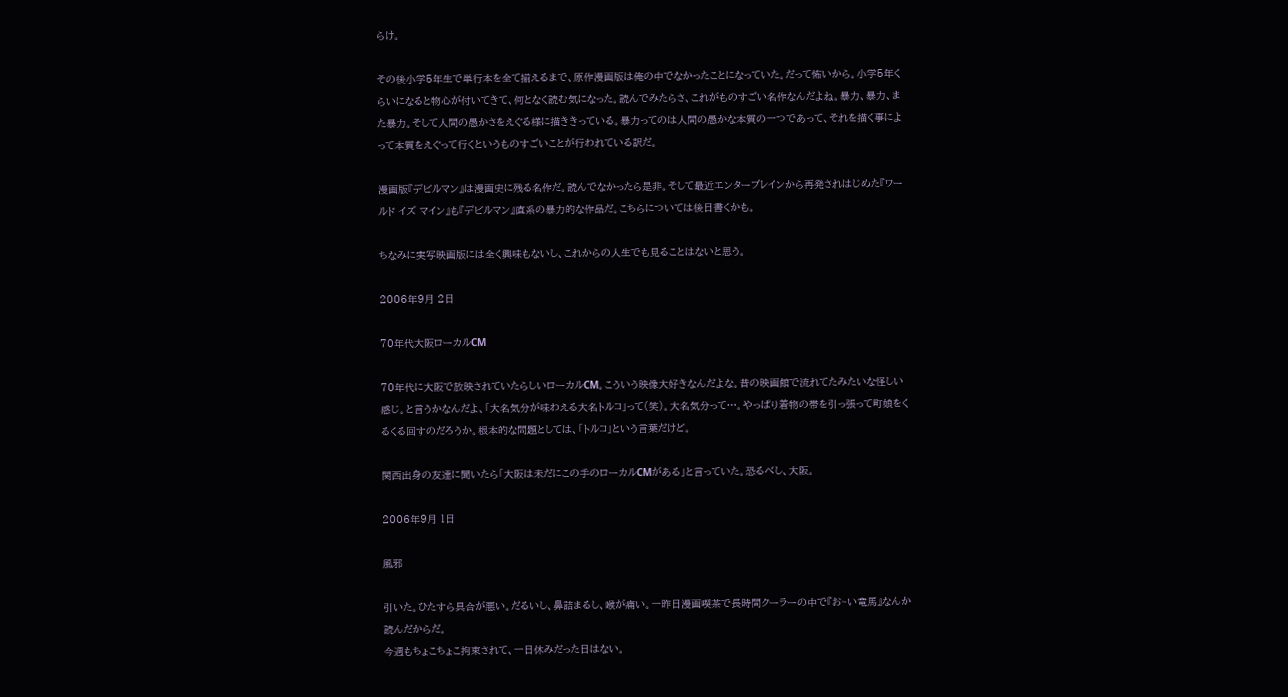らけ。

その後小学5年生で単行本を全て揃えるまで、原作漫画版は俺の中でなかったことになっていた。だって怖いから。小学5年くらいになると物心が付いてきて、何となく読む気になった。読んでみたらさ、これがものすごい名作なんだよね。暴力、暴力、また暴力。そして人間の愚かさをえぐる様に描ききっている。暴力ってのは人間の愚かな本質の一つであって、それを描く事によって本質をえぐって行くというものすごいことが行われている訳だ。

漫画版『デビルマン』は漫画史に残る名作だ。読んでなかったら是非。そして最近エンターブレインから再発されはじめた『ワールド イズ マイン』も『デビルマン』直系の暴力的な作品だ。こちらについては後日書くかも。

ちなみに実写映画版には全く興味もないし、これからの人生でも見ることはないと思う。

2006年9月 2日

70年代大阪ローカルCM

70年代に大阪で放映されていたらしいローカルCM。こういう映像大好きなんだよな。昔の映画館で流れてたみたいな怪しい感じ。と言うかなんだよ、「大名気分が味わえる大名トルコ」って(笑)。大名気分って…。やっぱり着物の帯を引っ張って町娘をくるくる回すのだろうか。根本的な問題としては、「トルコ」という言葉だけど。

関西出身の友達に聞いたら「大阪は未だにこの手のローカルCMがある」と言っていた。恐るべし、大阪。

2006年9月 1日

風邪

引いた。ひたすら具合が悪い。だるいし、鼻詰まるし、喉が痛い。一昨日漫画喫茶で長時間クーラーの中で『お~い竜馬』なんか読んだからだ。
今週もちょこちょこ拘束されて、一日休みだった日はない。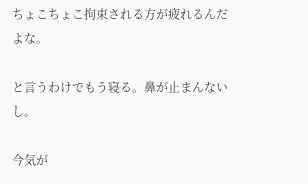ちょこちょこ拘束される方が疲れるんだよな。

と言うわけでもう寝る。鼻が止まんないし。

今気が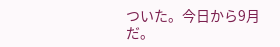ついた。今日から9月だ。